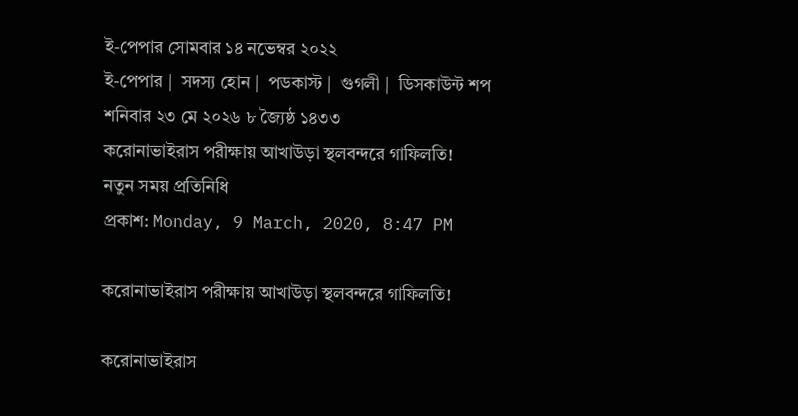ই-পেপার সোমবার ১৪ নভেম্বর ২০২২
ই-পেপার |  সদস্য হোন |  পডকাস্ট |  গুগলী |  ডিসকাউন্ট শপ
শনিবার ২৩ মে ২০২৬ ৮ জ্যৈষ্ঠ ১৪৩৩
করোনাভাইরাস পরীক্ষায় আখাউড়া স্থলবন্দরে গাফিলতি!
নতুন সময় প্রতিনিধি
প্রকাশ: Monday, 9 March, 2020, 8:47 PM

করোনাভাইরাস পরীক্ষায় আখাউড়া স্থলবন্দরে গাফিলতি!

করোনাভাইরাস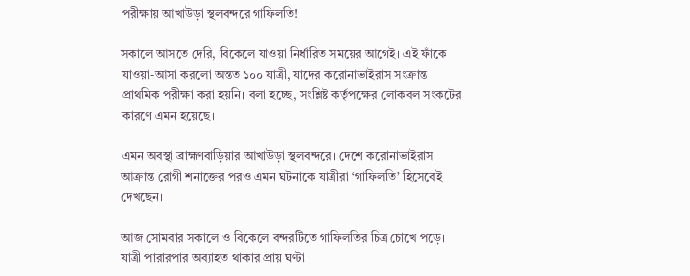পরীক্ষায় আখাউড়া স্থলবন্দরে গাফিলতি!

সকালে আসতে দেরি, বিকেলে যাওয়া নির্ধারিত সময়ের আগেই। এই ফাঁকে যাওয়া-আসা করলো অন্তত ১০০ যাত্রী, যাদের করোনাভাইরাস সংক্রান্ত প্রাথমিক পরীক্ষা করা হয়নি। বলা হচ্ছে, সংশ্লিষ্ট কর্তৃপক্ষের লোকবল সংকটের কারণে এমন হয়েছে।

এমন অবস্থা ব্রাহ্মণবাড়িয়ার আখাউড়া স্থলবন্দরে। দেশে করোনাভাইরাস আক্রান্ত রোগী শনাক্তের পরও এমন ঘটনাকে যাত্রীরা ‘গাফিলতি’ হিসেবেই দেখছেন।

আজ সোমবার সকালে ও বিকেলে বন্দরটিতে গাফিলতির চিত্র চোখে পড়ে। যাত্রী পারারপার অব্যাহত থাকার প্রায় ঘণ্টা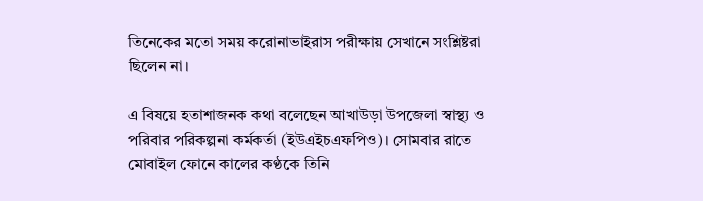তিনেকের মতো সময় করোনাভাইরাস পরীক্ষায় সেখানে সংশ্লিষ্টরা ছিলেন না।

এ বিষয়ে হতাশাজনক কথা বলেছেন আখাউড়া উপজেলা স্বাস্থ্য ও পরিবার পরিকল্পনা কর্মকর্তা (ইউএইচএফপিও)। সোমবার রাতে মোবাইল ফোনে কালের কণ্ঠকে তিনি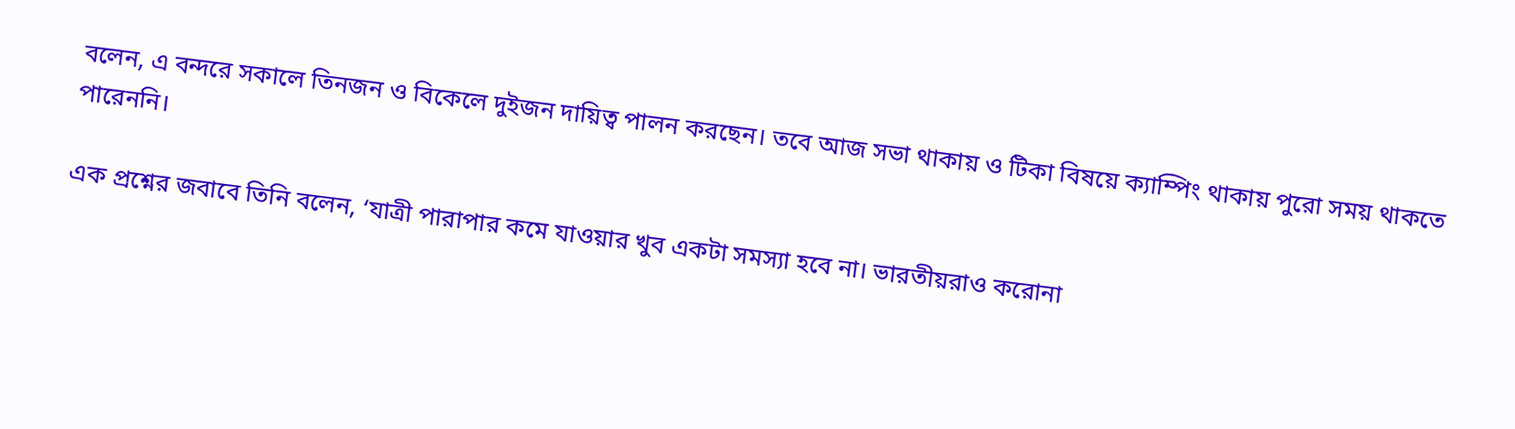বলেন, এ বন্দরে সকালে তিনজন ও বিকেলে দুইজন দায়িত্ব পালন করছেন। তবে আজ সভা থাকায় ও টিকা বিষয়ে ক্যাম্পিং থাকায় পুরো সময় থাকতে পারেননি।

এক প্রশ্নের জবাবে তিনি বলেন, ‘যাত্রী পারাপার কমে যাওয়ার খুব একটা সমস্যা হবে না। ভারতীয়রাও করোনা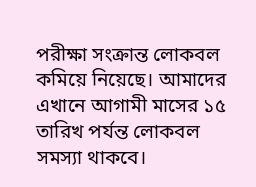পরীক্ষা সংক্রান্ত লোকবল কমিয়ে নিয়েছে। আমাদের এখানে আগামী মাসের ১৫ তারিখ পর্যন্ত লোকবল সমস্যা থাকবে।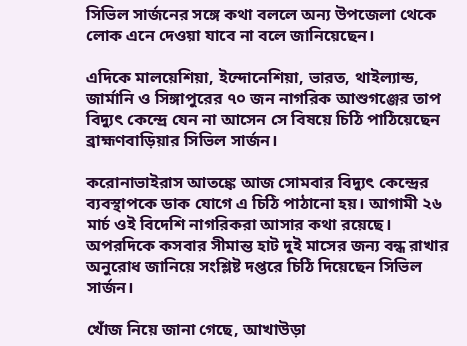সিভিল সার্জনের সঙ্গে কথা বললে অন্য উপজেলা থেকে লোক এনে দেওয়া যাবে না বলে জানিয়েছেন।

এদিকে মালয়েশিয়া, ইন্দোনেশিয়া, ভারত, থাইল্যান্ড, জার্মানি ও সিঙ্গাপুরের ৭০ জন নাগরিক আশুগঞ্জের তাপ বিদ্যুৎ কেন্দ্রে যেন না আসেন সে বিষয়ে চিঠি পাঠিয়েছেন ব্রাহ্মণবাড়িয়ার সিভিল সার্জন।

করোনাভাইরাস আতঙ্কে আজ সোমবার বিদ্যুৎ কেন্দ্রের ব্যবস্থাপকে ডাক যোগে এ চিঠি পাঠানো হয়। আগামী ২৬ মার্চ ওই বিদেশি নাগরিকরা আসার কথা রয়েছে। অপরদিকে কসবার সীমান্ত হাট দুই মাসের জন্য বন্ধ রাখার অনুরোধ জানিয়ে সংশ্লিষ্ট দপ্তরে চিঠি দিয়েছেন সিভিল সার্জন।

খোঁজ নিয়ে জানা গেছে, আখাউড়া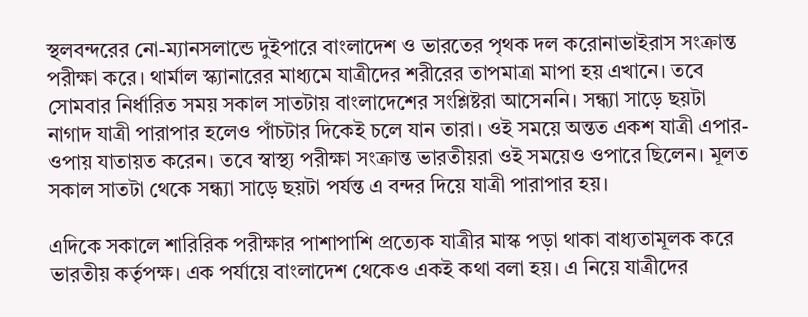স্থলবন্দরের নো-ম্যানসলান্ডে দুইপারে বাংলাদেশ ও ভারতের পৃথক দল করোনাভাইরাস সংক্রান্ত পরীক্ষা করে। থার্মাল স্ক্যানারের মাধ্যমে যাত্রীদের শরীরের তাপমাত্রা মাপা হয় এখানে। তবে সোমবার নির্ধারিত সময় সকাল সাতটায় বাংলাদেশের সংশ্লিষ্টরা আসেননি। সন্ধ্যা সাড়ে ছয়টা নাগাদ যাত্রী পারাপার হলেও পাঁচটার দিকেই চলে যান তারা। ওই সময়ে অন্তত একশ যাত্রী এপার-ওপায় যাতায়ত করেন। তবে স্বাস্থ্য পরীক্ষা সংক্রান্ত ভারতীয়রা ওই সময়েও ওপারে ছিলেন। মূলত সকাল সাতটা থেকে সন্ধ্যা সাড়ে ছয়টা পর্যন্ত এ বন্দর দিয়ে যাত্রী পারাপার হয়।

এদিকে সকালে শারিরিক পরীক্ষার পাশাপাশি প্রত্যেক যাত্রীর মাস্ক পড়া থাকা বাধ্যতামূলক করে ভারতীয় কর্তৃপক্ষ। এক পর্যায়ে বাংলাদেশ থেকেও একই কথা বলা হয়। এ নিয়ে যাত্রীদের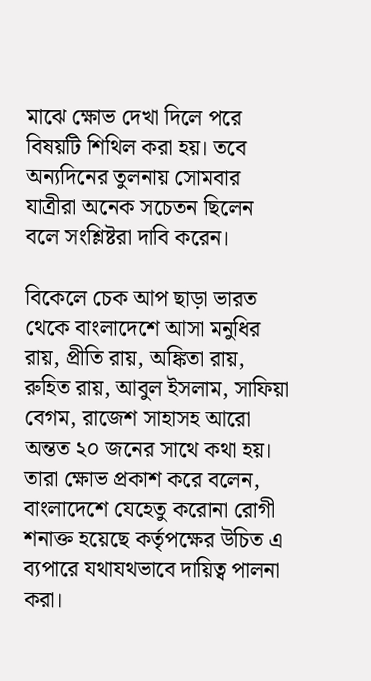মাঝে ক্ষোভ দেখা দিলে পরে বিষয়টি শিথিল করা হয়। তবে অন্যদিনের তুলনায় সোমবার যাত্রীরা অনেক সচেতন ছিলেন বলে সংশ্লিষ্টরা দাবি করেন।

বিকেলে চেক আপ ছাড়া ভারত থেকে বাংলাদেশে আসা মনুধির  রায়, প্রীতি রায়, অঙ্কিতা রায়, রুহিত রায়, আবুল ইসলাম, সাফিয়া বেগম, রাজেশ সাহাসহ আরো অন্তত ২০ জনের সাথে কথা হয়। তারা ক্ষোভ প্রকাশ করে বলেন, বাংলাদেশে যেহেতু করোনা রোগী শনাক্ত হয়েছে কর্তৃপক্ষের উচিত এ ব্যপারে যথাযথভাবে দায়িত্ব পালনা করা।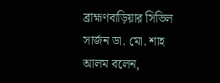ব্রাহ্মণবাড়িয়ার সিভিল সার্জন ডা. মো. শাহ আলম বলেন,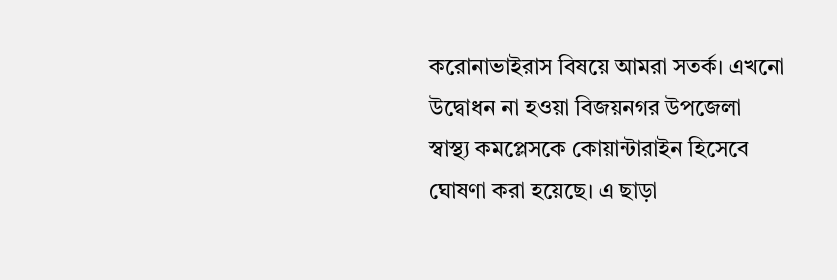করোনাভাইরাস বিষয়ে আমরা সতর্ক। এখনো  উদ্বোধন না হওয়া বিজয়নগর উপজেলা স্বাস্থ্য কমপ্লেসকে কোয়ান্টারাইন হিসেবে ঘোষণা করা হয়েছে। এ ছাড়া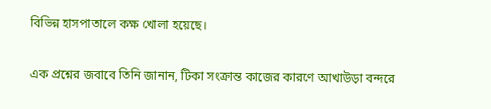বিভিন্ন হাসপাতালে কক্ষ খোলা হয়েছে।

এক প্রশ্নের জবাবে তিনি জানান, টিকা সংক্রান্ত কাজের কারণে আখাউড়া বন্দরে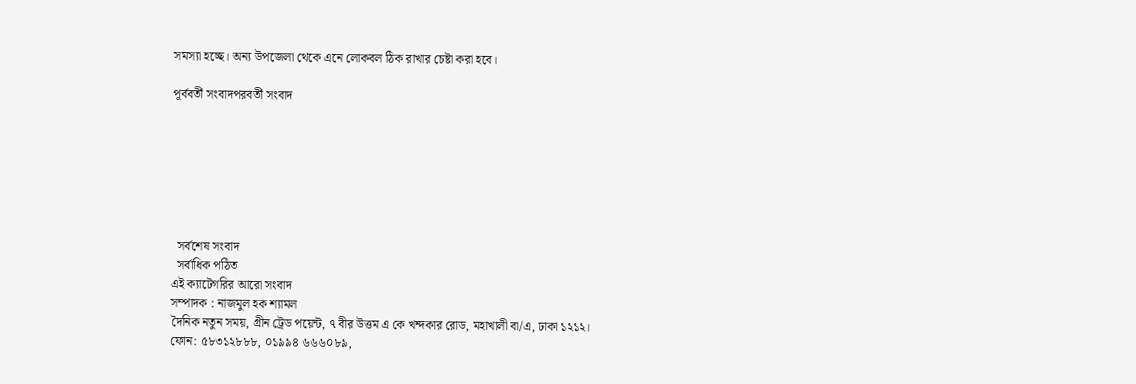সমস্যা হচ্ছে। অন্য উপজেলা থেকে এনে লোকবল ঠিক রাখার চেষ্টা করা হবে।

পূর্ববর্তী সংবাদপরবর্তী সংবাদ







  সর্বশেষ সংবাদ
  সর্বাধিক পঠিত
এই ক্যাটেগরির আরো সংবাদ
সম্পাদক : নাজমুল হক শ্যামল
দৈনিক নতুন সময়, গ্রীন ট্রেড পয়েন্ট, ৭ বীর উত্তম এ কে খন্দকার রোড, মহাখালী বা/এ, ঢাকা ১২১২।
ফোন: ৫৮৩১২৮৮৮, ০১৯৯৪ ৬৬৬০৮৯,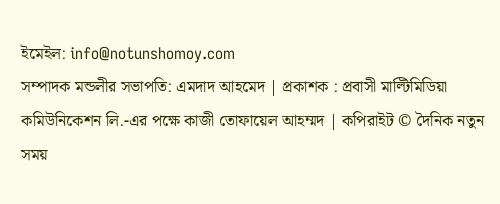ইমেইল: info@notunshomoy.com
সম্পাদক মন্ডলীর সভাপতি: এমদাদ আহমেদ | প্রকাশক : প্রবাসী মাল্টিমিডিয়া কমিউনিকেশন লি.-এর পক্ষে কাজী তোফায়েল আহম্মদ | কপিরাইট © দৈনিক নতুন সময়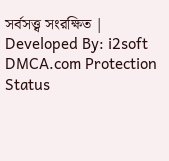সর্বসত্ত্ব সংরক্ষিত | Developed By: i2soft
DMCA.com Protection Status